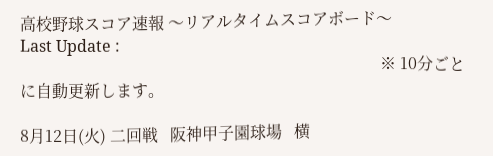高校野球スコア速報 〜リアルタイムスコアボード〜                     Last Update :
                                                                                          ※ 10分ごとに自動更新します。

8月12日(火) 二回戦   阪神甲子園球場   横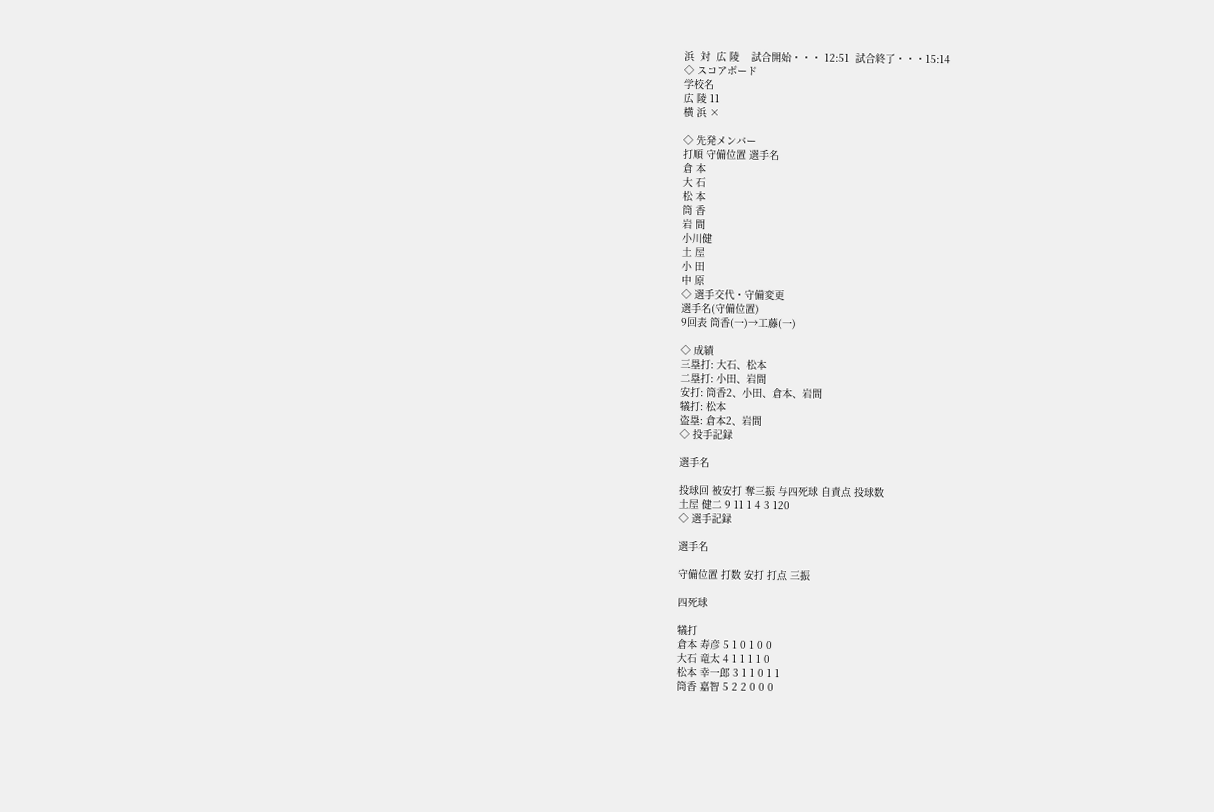浜  対  広 陵    試合開始・・・ 12:51  試合終了・・・15:14
◇ スコアボード
学校名
広 陵 11
横 浜 ×

◇ 先発メンバー
打順 守備位置 選手名
倉 本
大 石
松 本
筒 香
岩 間
小川健
土 屋
小 田
中 原
◇ 選手交代・守備変更
選手名(守備位置)
9回表 筒香(一)→工藤(一)

◇ 成績
三塁打: 大石、松本
二塁打: 小田、岩間
安打: 筒香2、小田、倉本、岩間
犠打: 松本
盗塁: 倉本2、岩間
◇ 投手記録

選手名

投球回 被安打 奪三振 与四死球 自責点 投球数
土屋 健二 9 11 1 4 3 120
◇ 選手記録

選手名

守備位置 打数 安打 打点 三振

四死球

犠打
倉本 寿彦 5 1 0 1 0 0
大石 竜太 4 1 1 1 1 0
松本 幸一郎 3 1 1 0 1 1
筒香 嘉智 5 2 2 0 0 0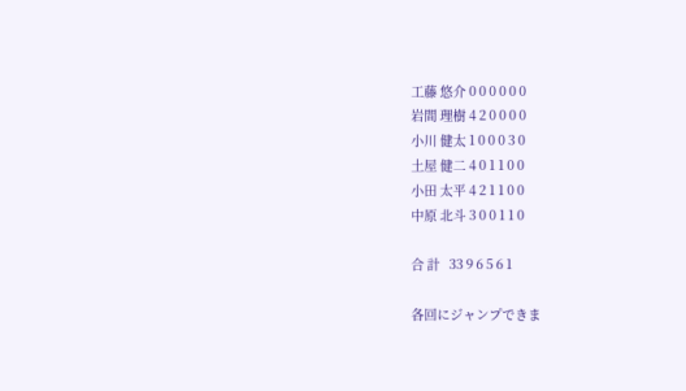工藤 悠介 0 0 0 0 0 0
岩間 理樹 4 2 0 0 0 0
小川 健太 1 0 0 0 3 0
土屋 健二 4 0 1 1 0 0
小田 太平 4 2 1 1 0 0
中原 北斗 3 0 0 1 1 0

合 計   33 9 6 5 6 1

各回にジャンプできま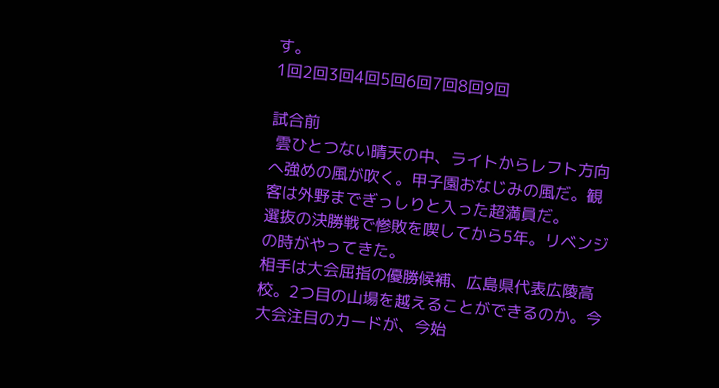す。
1回2回3回4回5回6回7回8回9回

試合前
 雲ひとつない晴天の中、ライトからレフト方向へ強めの風が吹く。甲子園おなじみの風だ。観客は外野までぎっしりと入った超満員だ。
選抜の決勝戦で惨敗を喫してから5年。リベンジの時がやってきた。
相手は大会屈指の優勝候補、広島県代表広陵高校。2つ目の山場を越えることができるのか。今大会注目のカードが、今始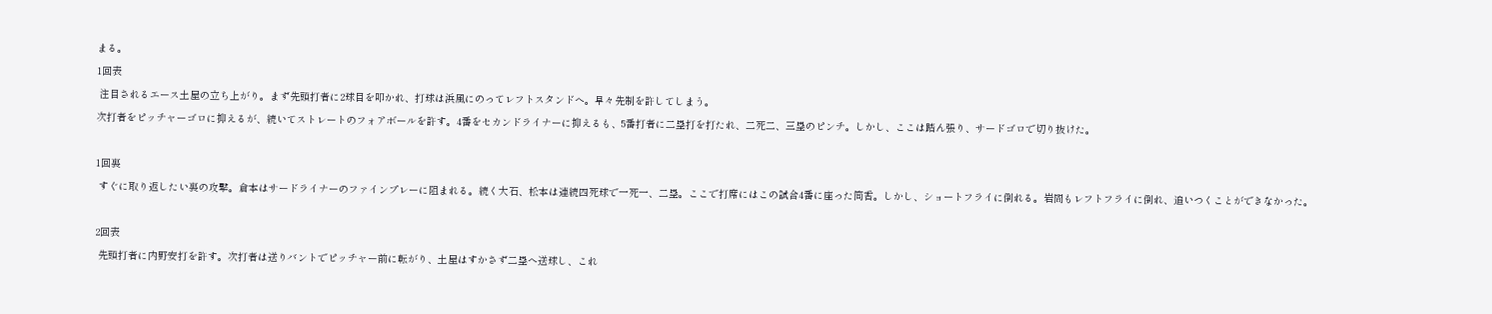まる。
1回表
 注目されるエース土屋の立ち上がり。まず先頭打者に2球目を叩かれ、打球は浜風にのってレフトスタンドへ。早々先制を許してしまう。
次打者をピッチャーゴロに抑えるが、続いてストレートのフォアボールを許す。4番をセカンドライナーに抑えるも、5番打者に二塁打を打たれ、二死二、三塁のピンチ。しかし、ここは踏ん張り、サードゴロで切り抜けた。

1回裏
 すぐに取り返したい裏の攻撃。倉本はサードライナーのファインプレーに阻まれる。続く大石、松本は連続四死球で一死一、二塁。ここで打席にはこの試合4番に座った筒香。しかし、ショートフライに倒れる。岩間もレフトフライに倒れ、追いつくことができなかった。

2回表
 先頭打者に内野安打を許す。次打者は送りバントでピッチャー前に転がり、土屋はすかさず二塁へ送球し、これ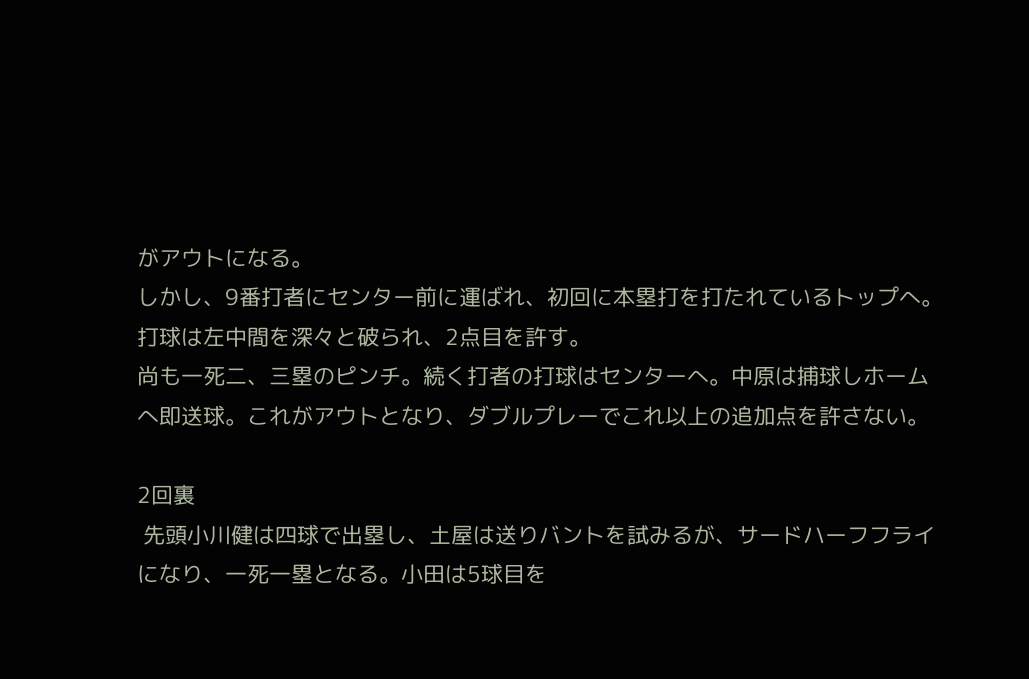がアウトになる。
しかし、9番打者にセンター前に運ばれ、初回に本塁打を打たれているトップへ。打球は左中間を深々と破られ、2点目を許す。
尚も一死二、三塁のピンチ。続く打者の打球はセンターへ。中原は捕球しホームへ即送球。これがアウトとなり、ダブルプレーでこれ以上の追加点を許さない。

2回裏
 先頭小川健は四球で出塁し、土屋は送りバントを試みるが、サードハーフフライになり、一死一塁となる。小田は5球目を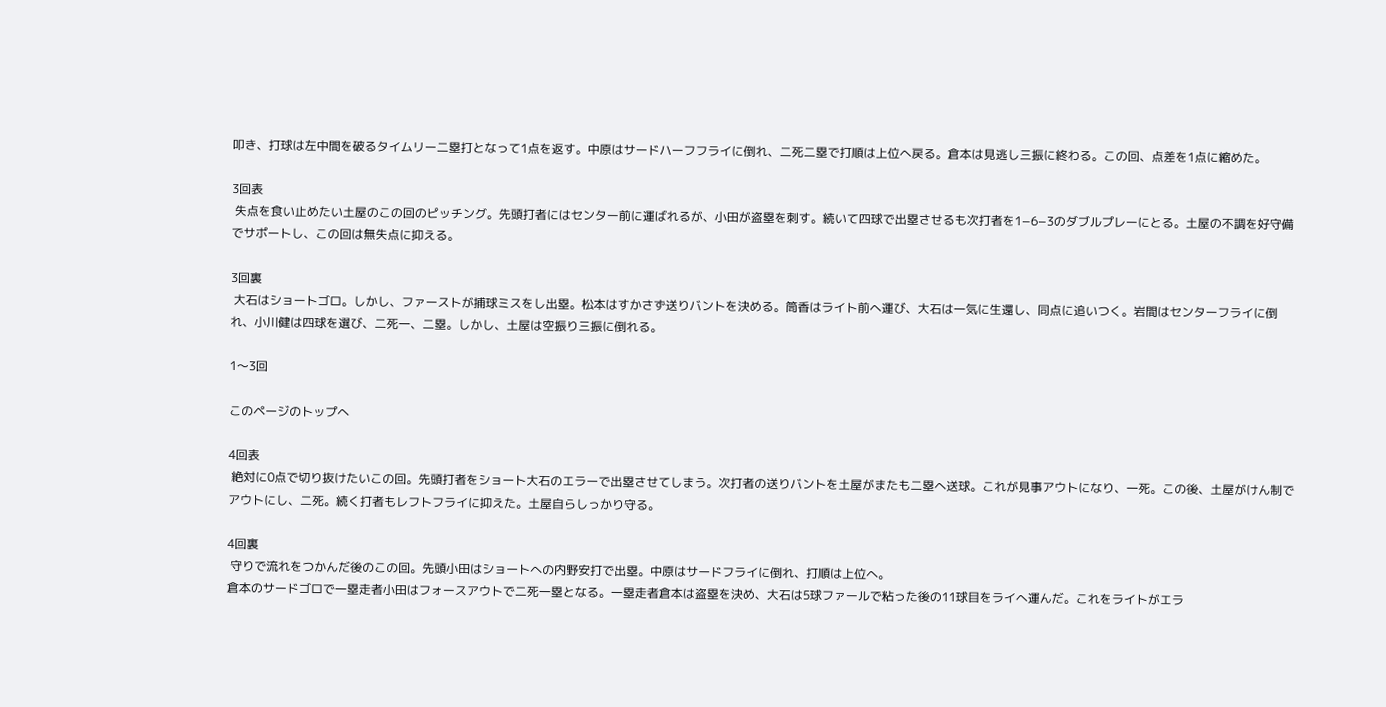叩き、打球は左中間を破るタイムリー二塁打となって1点を返す。中原はサードハーフフライに倒れ、二死二塁で打順は上位へ戻る。倉本は見逃し三振に終わる。この回、点差を1点に縮めた。

3回表
 失点を食い止めたい土屋のこの回のピッチング。先頭打者にはセンター前に運ばれるが、小田が盗塁を刺す。続いて四球で出塁させるも次打者を1−6−3のダブルプレーにとる。土屋の不調を好守備でサポートし、この回は無失点に抑える。

3回裏
 大石はショートゴロ。しかし、ファーストが捕球ミスをし出塁。松本はすかさず送りバントを決める。筒香はライト前へ運び、大石は一気に生還し、同点に追いつく。岩間はセンターフライに倒れ、小川健は四球を選び、二死一、二塁。しかし、土屋は空振り三振に倒れる。

1〜3回

このページのトップへ

4回表
 絶対に0点で切り抜けたいこの回。先頭打者をショート大石のエラーで出塁させてしまう。次打者の送りバントを土屋がまたも二塁へ送球。これが見事アウトになり、一死。この後、土屋がけん制でアウトにし、二死。続く打者もレフトフライに抑えた。土屋自らしっかり守る。

4回裏
 守りで流れをつかんだ後のこの回。先頭小田はショートへの内野安打で出塁。中原はサードフライに倒れ、打順は上位へ。
倉本のサードゴロで一塁走者小田はフォースアウトで二死一塁となる。一塁走者倉本は盗塁を決め、大石は5球ファールで粘った後の11球目をライへ運んだ。これをライトがエラ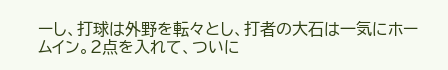ーし、打球は外野を転々とし、打者の大石は一気にホームイン。2点を入れて、ついに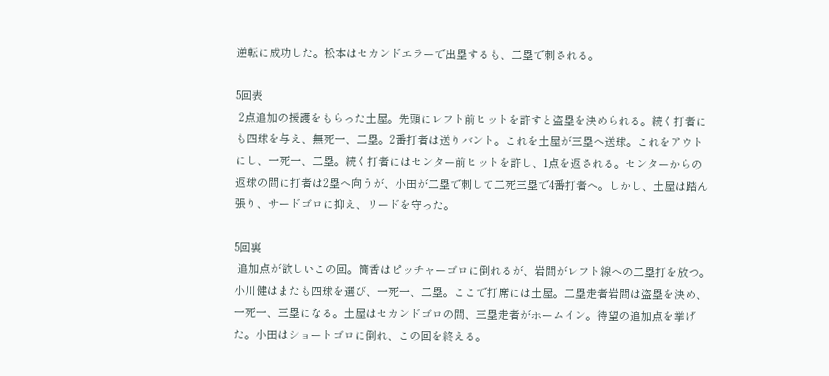逆転に成功した。松本はセカンドエラーで出塁するも、二塁で刺される。

5回表
 2点追加の援護をもらった土屋。先頭にレフト前ヒットを許すと盗塁を決められる。続く打者にも四球を与え、無死一、二塁。2番打者は送りバント。これを土屋が三塁へ送球。これをアウトにし、一死一、二塁。続く打者にはセンター前ヒットを許し、1点を返される。センターからの返球の間に打者は2塁へ向うが、小田が二塁で刺して二死三塁で4番打者へ。しかし、土屋は踏ん張り、サードゴロに抑え、リードを守った。

5回裏
 追加点が欲しいこの回。筒香はピッチャーゴロに倒れるが、岩間がレフト線への二塁打を放つ。小川健はまたも四球を選び、一死一、二塁。ここで打席には土屋。二塁走者岩間は盗塁を決め、一死一、三塁になる。土屋はセカンドゴロの間、三塁走者がホームイン。待望の追加点を挙げた。小田はショートゴロに倒れ、この回を終える。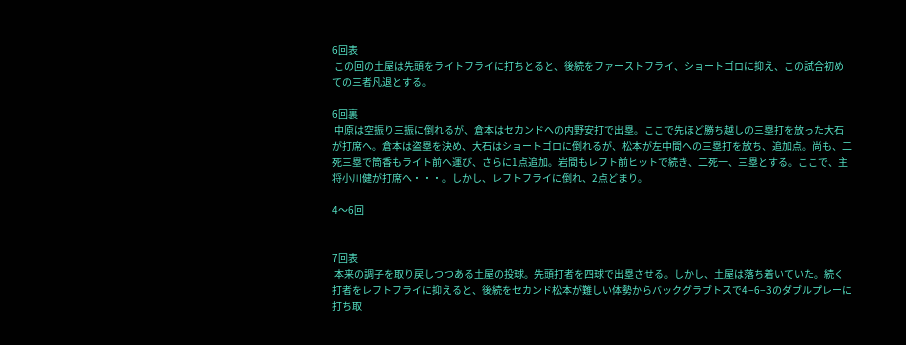6回表
 この回の土屋は先頭をライトフライに打ちとると、後続をファーストフライ、ショートゴロに抑え、この試合初めての三者凡退とする。

6回裏
 中原は空振り三振に倒れるが、倉本はセカンドへの内野安打で出塁。ここで先ほど勝ち越しの三塁打を放った大石が打席へ。倉本は盗塁を決め、大石はショートゴロに倒れるが、松本が左中間への三塁打を放ち、追加点。尚も、二死三塁で筒香もライト前へ運び、さらに1点追加。岩間もレフト前ヒットで続き、二死一、三塁とする。ここで、主将小川健が打席へ・・・。しかし、レフトフライに倒れ、2点どまり。

4〜6回


7回表
 本来の調子を取り戻しつつある土屋の投球。先頭打者を四球で出塁させる。しかし、土屋は落ち着いていた。続く打者をレフトフライに抑えると、後続をセカンド松本が難しい体勢からバックグラブトスで4−6−3のダブルプレーに打ち取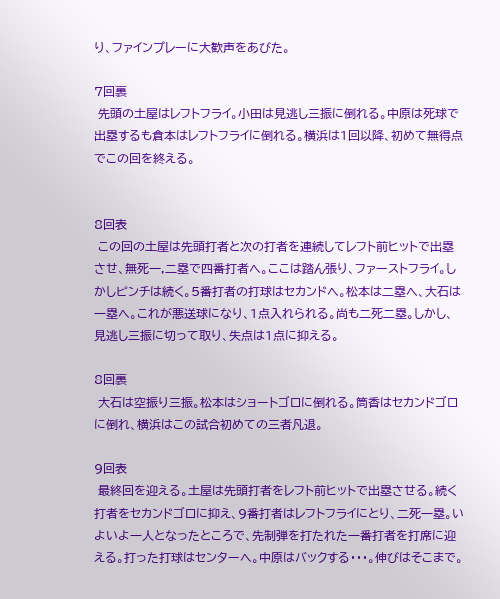り、ファインプレーに大歓声をあびた。

7回裏
 先頭の土屋はレフトフライ。小田は見逃し三振に倒れる。中原は死球で出塁するも倉本はレフトフライに倒れる。横浜は1回以降、初めて無得点でこの回を終える。


8回表
 この回の土屋は先頭打者と次の打者を連続してレフト前ヒットで出塁させ、無死一,二塁で四番打者へ。ここは踏ん張り、ファーストフライ。しかしピンチは続く。5番打者の打球はセカンドへ。松本は二塁へ、大石は一塁へ。これが悪送球になり、1点入れられる。尚も二死二塁。しかし、見逃し三振に切って取り、失点は1点に抑える。

8回裏
 大石は空振り三振。松本はショートゴロに倒れる。筒香はセカンドゴロに倒れ、横浜はこの試合初めての三者凡退。

9回表
 最終回を迎える。土屋は先頭打者をレフト前ヒットで出塁させる。続く打者をセカンドゴロに抑え、9番打者はレフトフライにとり、二死一塁。いよいよ一人となったところで、先制弾を打たれた一番打者を打席に迎える。打った打球はセンターへ。中原はバックする・・・。伸びはそこまで。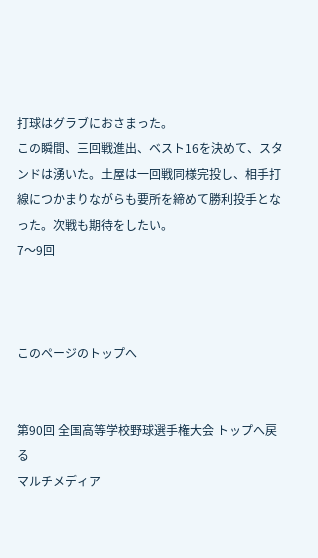打球はグラブにおさまった。
この瞬間、三回戦進出、ベスト16を決めて、スタンドは湧いた。土屋は一回戦同様完投し、相手打線につかまりながらも要所を締めて勝利投手となった。次戦も期待をしたい。
7〜9回



このページのトップへ


第90回 全国高等学校野球選手権大会 トップへ戻る
マルチメディア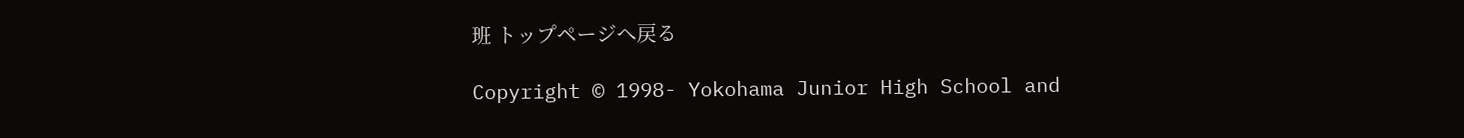班 トップページへ戻る

Copyright © 1998- Yokohama Junior High School and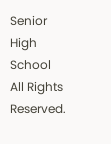Senior High School All Rights Reserved.